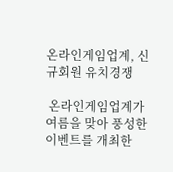온라인게임업계, 신규회원 유치경쟁

 온라인게임업계가 여름을 맞아 풍성한 이벤트를 개최한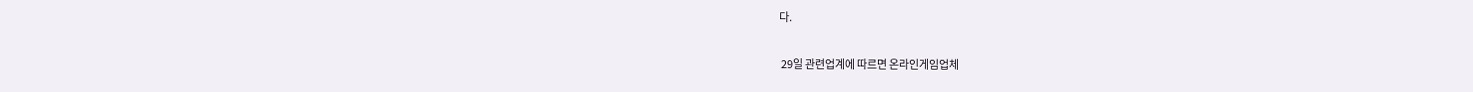다.

 29일 관련업계에 따르면 온라인게임업체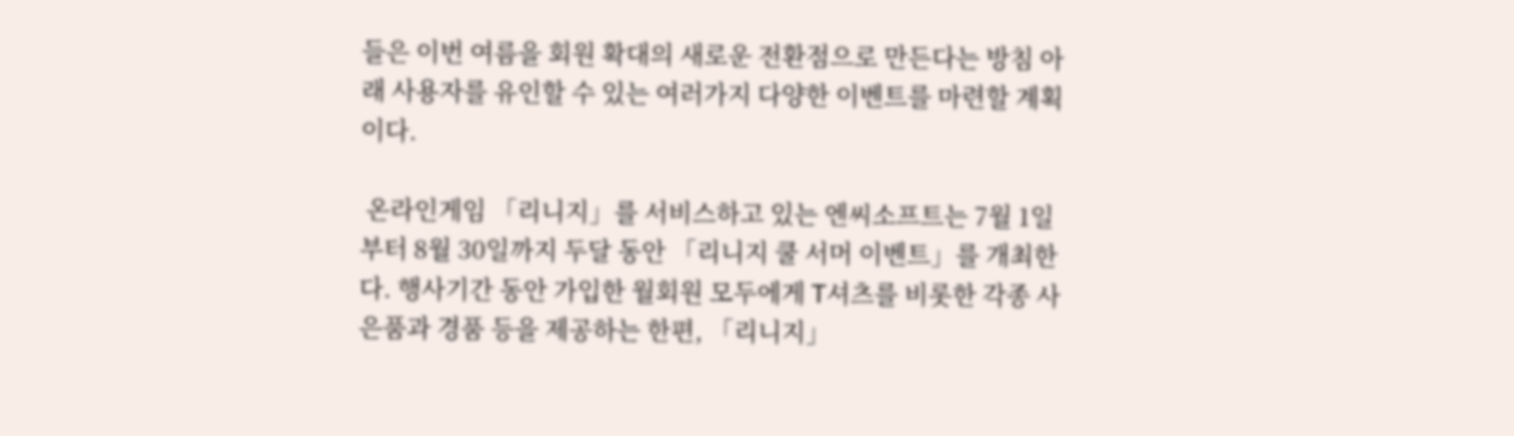들은 이번 여름을 회원 확대의 새로운 전환점으로 만든다는 방침 아래 사용자를 유인할 수 있는 여러가지 다양한 이벤트를 마련할 계획이다.

 온라인게임 「리니지」를 서비스하고 있는 엔씨소프트는 7월 1일부터 8월 30일까지 두달 동안 「리니지 쿨 서머 이벤트」를 개최한다. 행사기간 동안 가입한 월회원 모두에게 T셔츠를 비롯한 각종 사은품과 경품 등을 제공하는 한편, 「리니지」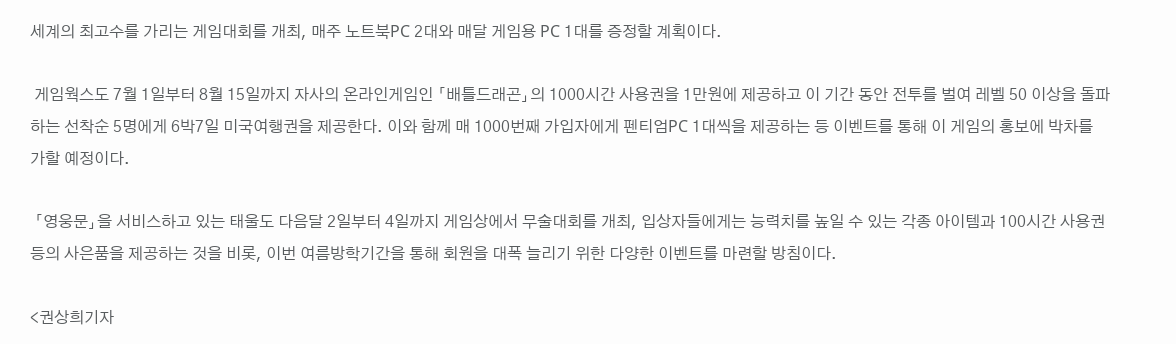세계의 최고수를 가리는 게임대회를 개최, 매주 노트북PC 2대와 매달 게임용 PC 1대를 증정할 계획이다.

 게임웍스도 7월 1일부터 8월 15일까지 자사의 온라인게임인 「배틀드래곤」의 1000시간 사용권을 1만원에 제공하고 이 기간 동안 전투를 벌여 레벨 50 이상을 돌파하는 선착순 5명에게 6박7일 미국여행권을 제공한다. 이와 함께 매 1000번째 가입자에게 펜티엄PC 1대씩을 제공하는 등 이벤트를 통해 이 게임의 홍보에 박차를 가할 예정이다.

 「영웅문」을 서비스하고 있는 태울도 다음달 2일부터 4일까지 게임상에서 무술대회를 개최, 입상자들에게는 능력치를 높일 수 있는 각종 아이템과 100시간 사용권 등의 사은품을 제공하는 것을 비롯, 이번 여름방학기간을 통해 회원을 대폭 늘리기 위한 다양한 이벤트를 마련할 방침이다.

<권상희기자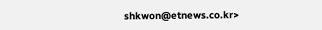shkwon@etnews.co.kr>